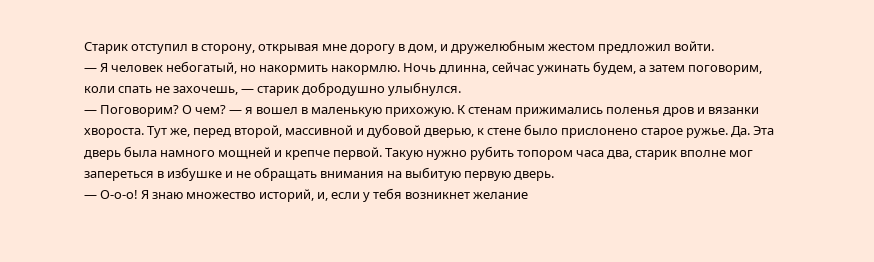Старик отступил в сторону, открывая мне дорогу в дом, и дружелюбным жестом предложил войти.
— Я человек небогатый, но накормить накормлю. Ночь длинна, сейчас ужинать будем, а затем поговорим, коли спать не захочешь, — старик добродушно улыбнулся.
— Поговорим? О чем? — я вошел в маленькую прихожую. К стенам прижимались поленья дров и вязанки хвороста. Тут же, перед второй, массивной и дубовой дверью, к стене было прислонено старое ружье. Да. Эта дверь была намного мощней и крепче первой. Такую нужно рубить топором часа два, старик вполне мог запереться в избушке и не обращать внимания на выбитую первую дверь.
— О-о-о! Я знаю множество историй, и, если у тебя возникнет желание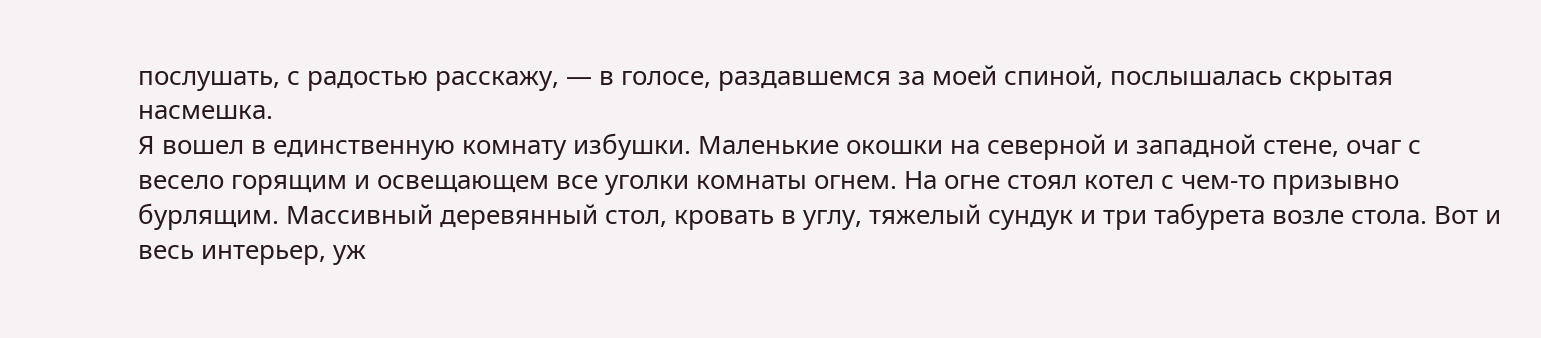послушать, с радостью расскажу, — в голосе, раздавшемся за моей спиной, послышалась скрытая насмешка.
Я вошел в единственную комнату избушки. Маленькие окошки на северной и западной стене, очаг с весело горящим и освещающем все уголки комнаты огнем. На огне стоял котел с чем-то призывно бурлящим. Массивный деревянный стол, кровать в углу, тяжелый сундук и три табурета возле стола. Вот и весь интерьер, уж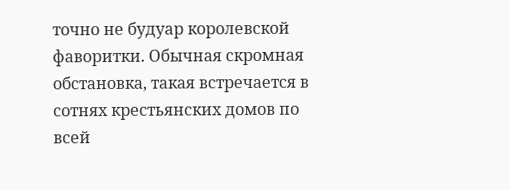точно не будуар королевской фаворитки. Обычная скромная обстановка, такая встречается в сотнях крестьянских домов по всей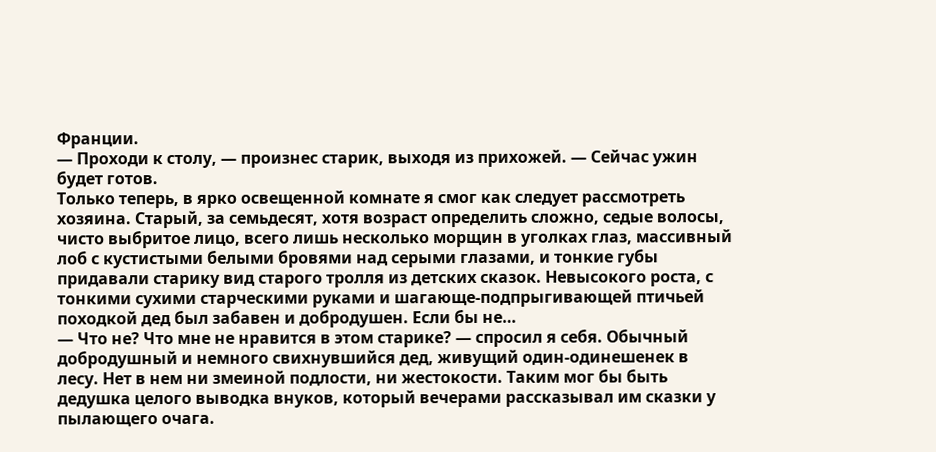Франции.
— Проходи к столу, — произнес старик, выходя из прихожей. — Сейчас ужин будет готов.
Только теперь, в ярко освещенной комнате я смог как следует рассмотреть хозяина. Старый, за семьдесят, хотя возраст определить сложно, седые волосы, чисто выбритое лицо, всего лишь несколько морщин в уголках глаз, массивный лоб с кустистыми белыми бровями над серыми глазами, и тонкие губы придавали старику вид старого тролля из детских сказок. Невысокого роста, с тонкими сухими старческими руками и шагающе-подпрыгивающей птичьей походкой дед был забавен и добродушен. Если бы не…
— Что не? Что мне не нравится в этом старике? — спросил я себя. Обычный добродушный и немного свихнувшийся дед, живущий один-одинешенек в лесу. Нет в нем ни змеиной подлости, ни жестокости. Таким мог бы быть дедушка целого выводка внуков, который вечерами рассказывал им сказки у пылающего очага.